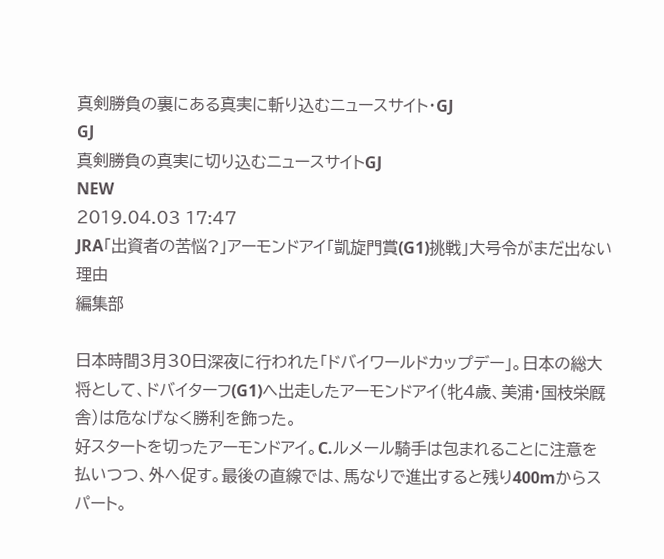真剣勝負の裏にある真実に斬り込むニュースサイト・GJ
GJ
真剣勝負の真実に切り込むニュースサイトGJ
NEW
2019.04.03 17:47
JRA「出資者の苦悩?」アーモンドアイ「凱旋門賞(G1)挑戦」大号令がまだ出ない理由
編集部

日本時間3月30日深夜に行われた「ドバイワールドカップデー」。日本の総大将として、ドバイターフ(G1)へ出走したアーモンドアイ(牝4歳、美浦・国枝栄厩舎)は危なげなく勝利を飾った。
好スタートを切ったアーモンドアイ。C.ルメール騎手は包まれることに注意を払いつつ、外へ促す。最後の直線では、馬なりで進出すると残り400mからスパート。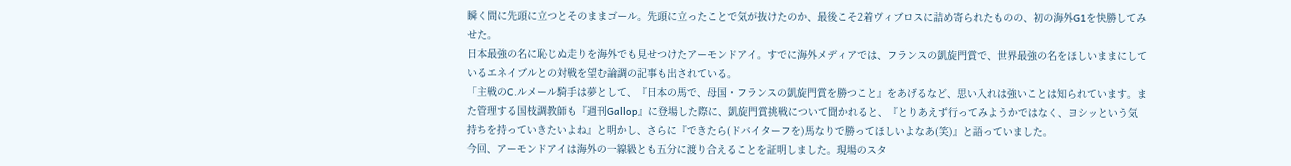瞬く間に先頭に立つとそのままゴール。先頭に立ったことで気が抜けたのか、最後こそ2着ヴィブロスに詰め寄られたものの、初の海外G1を快勝してみせた。
日本最強の名に恥じぬ走りを海外でも見せつけたアーモンドアイ。すでに海外メディアでは、フランスの凱旋門賞で、世界最強の名をほしいままにしているエネイブルとの対戦を望む論調の記事も出されている。
「主戦のC.ルメール騎手は夢として、『日本の馬で、母国・フランスの凱旋門賞を勝つこと』をあげるなど、思い入れは強いことは知られています。また管理する国枝調教師も『週刊Gallop』に登場した際に、凱旋門賞挑戦について聞かれると、『とりあえず行ってみようかではなく、ヨシッという気持ちを持っていきたいよね』と明かし、さらに『できたら(ドバイターフを)馬なりで勝ってほしいよなあ(笑)』と語っていました。
今回、アーモンドアイは海外の一線級とも五分に渡り合えることを証明しました。現場のスタ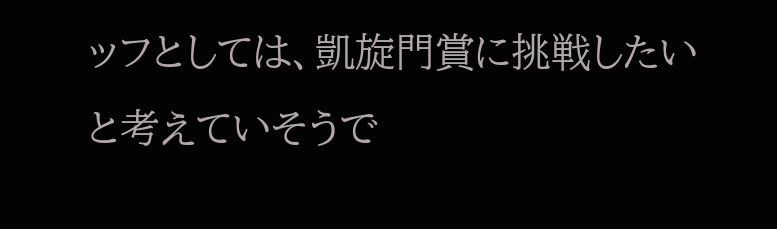ッフとしては、凱旋門賞に挑戦したいと考えていそうで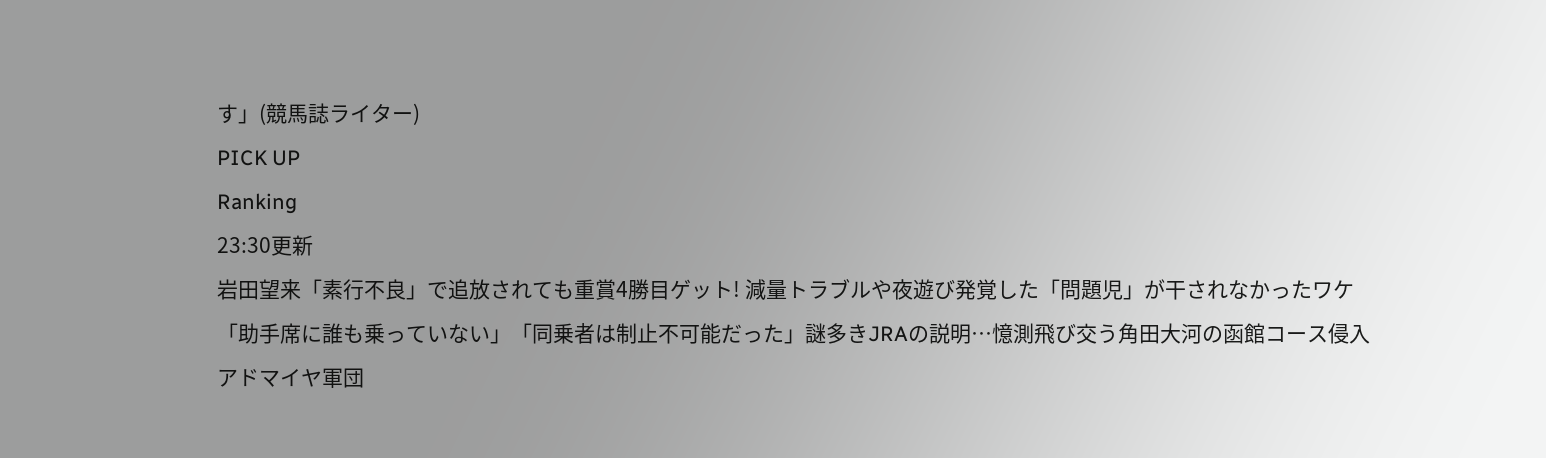す」(競馬誌ライター)
PICK UP
Ranking
23:30更新
岩田望来「素行不良」で追放されても重賞4勝目ゲット! 減量トラブルや夜遊び発覚した「問題児」が干されなかったワケ
「助手席に誰も乗っていない」「同乗者は制止不可能だった」謎多きJRAの説明…憶測飛び交う角田大河の函館コース侵入
アドマイヤ軍団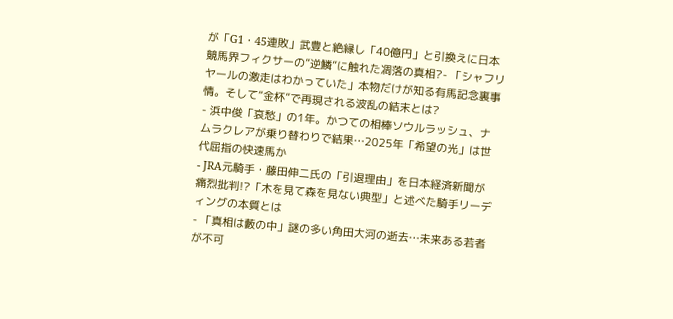が「G1・45連敗」武豊と絶縁し「40億円」と引換えに日本競馬界フィクサーの”逆鱗”に触れた凋落の真相?- 「シャフリヤールの激走はわかっていた」本物だけが知る有馬記念裏事情。そして“金杯”で再現される波乱の結末とは?
- 浜中俊「哀愁」の1年。かつての相棒ソウルラッシュ、ナムラクレアが乗り替わりで結果…2025年「希望の光」は世代屈指の快速馬か
- JRA元騎手・藤田伸二氏の「引退理由」を日本経済新聞が痛烈批判!?「木を見て森を見ない典型」と述べた騎手リーディングの本質とは
- 「真相は藪の中」謎の多い角田大河の逝去…未来ある若者が不可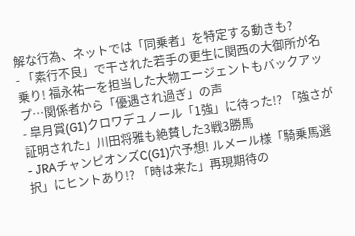解な行為、ネットでは「同乗者」を特定する動きも?
- 「素行不良」で干された若手の更生に関西の大御所が名乗り! 福永祐一を担当した大物エージェントもバックアップ…関係者から「優遇され過ぎ」の声
- 皐月賞(G1)クロワデュノール「1強」に待った!? 「強さが証明された」川田将雅も絶賛した3戦3勝馬
- JRAチャンピオンズC(G1)穴予想! ルメール様「騎乗馬選択」にヒントあり!? 「時は来た」再現期待の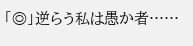「◎」逆らう私は愚か者……